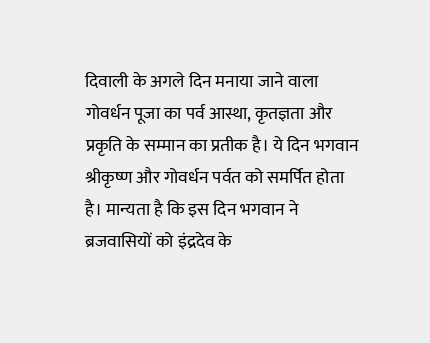दिवाली के अगले दिन मनाया जाने वाला गोवर्धन पूजा का पर्व आस्था, कृतज्ञता और प्रकृति के सम्मान का प्रतीक है। ये दिन भगवान श्रीकृष्ण और गोवर्धन पर्वत को समर्पित होता है। मान्यता है कि इस दिन भगवान ने ब्रजवासियों को इंद्रदेव के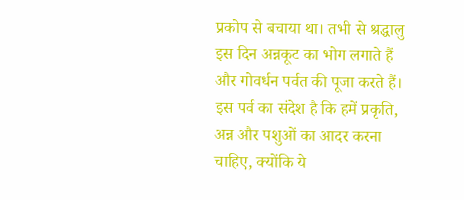प्रकोप से बचाया था। तभी से श्रद्धालु इस दिन अन्नकूट का भोग लगाते हैं और गोवर्धन पर्वत की पूजा करते हैं। इस पर्व का संदेश है कि हमें प्रकृति, अन्न और पशुओं का आदर करना चाहिए, क्योंकि ये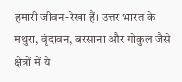हमारी जीवन-रेखा हैं। उत्तर भारत के मथुरा, वृंदावन, बरसाना और गोकुल जैसे क्षेत्रों में ये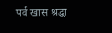पर्व खास श्रद्धा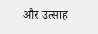और उत्साह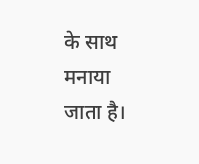के साथ मनाया जाता है।